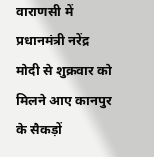वाराणसी में प्रधानमंत्री नरेंद्र मोदी से शुक्रवार को मिलने आए कानपुर के सैकड़ों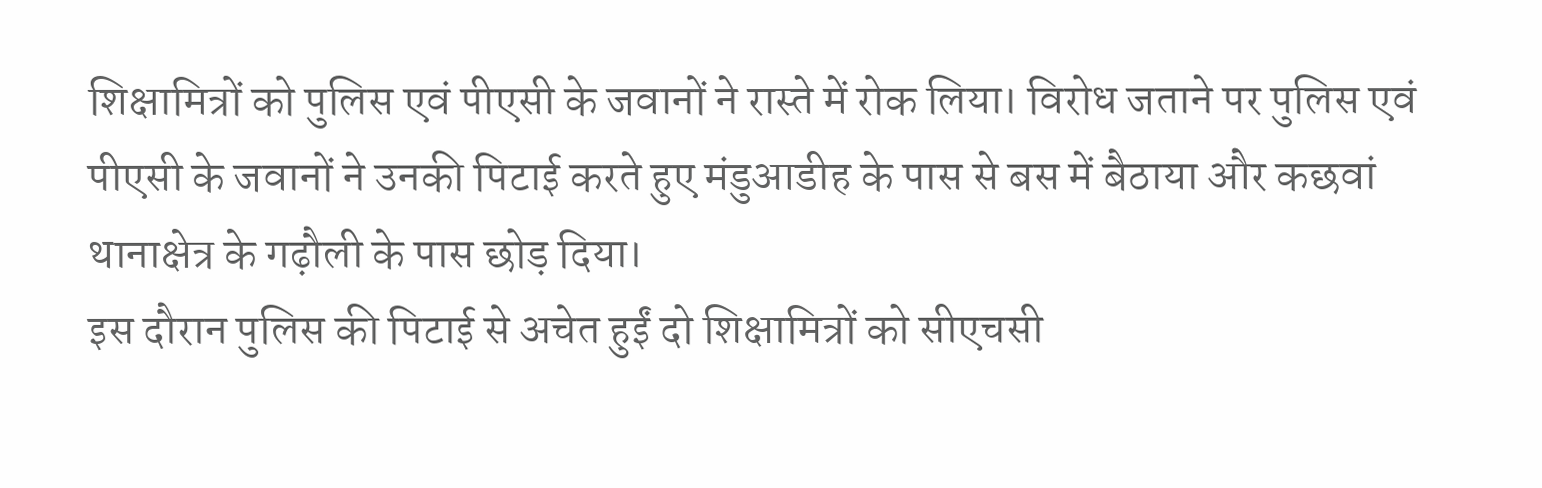शिक्षामित्रों को पुलिस एवं पीएसी के जवानों ने रास्ते में रोक लिया। विरोध जताने पर पुलिस एवं पीएसी के जवानों ने उनकी पिटाई करते हुए मंडुआडीह के पास से बस में बैठाया और कछवां थानाक्षेत्र के गढ़ौली के पास छोड़ दिया।
इस दौरान पुलिस की पिटाई से अचेत हुईं दो शिक्षामित्रों को सीएचसी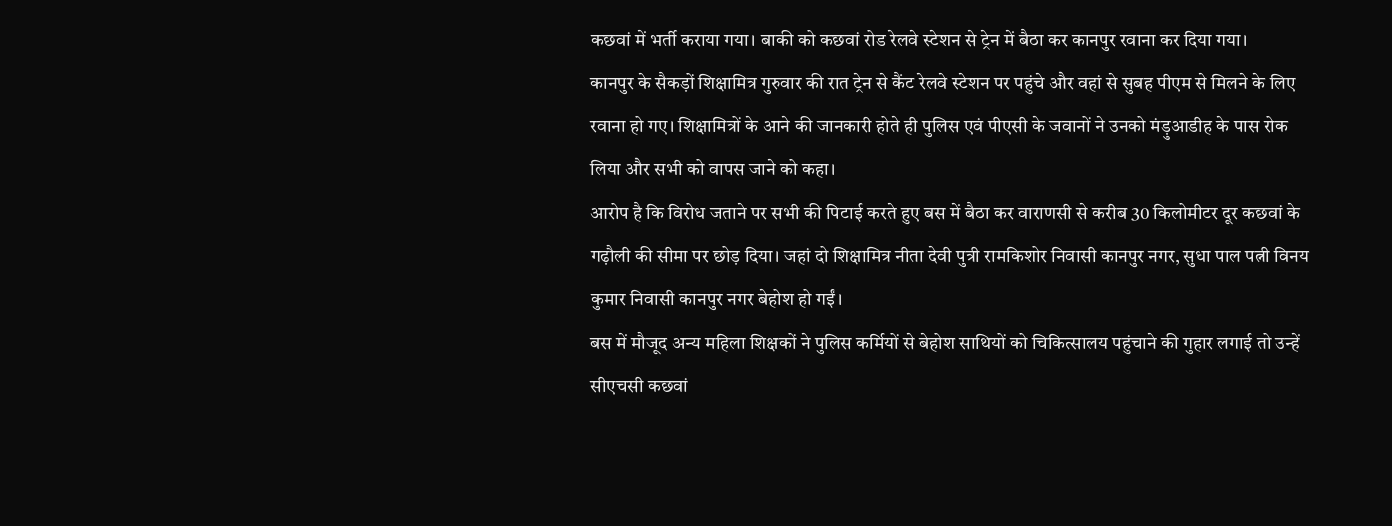कछवां में भर्ती कराया गया। बाकी को कछवां रोड रेलवे स्टेशन से ट्रेन में बैठा कर कानपुर रवाना कर दिया गया।
कानपुर के सैकड़ों शिक्षामित्र गुरुवार की रात ट्रेन से कैंट रेलवे स्टेशन पर पहुंचे और वहां से सुबह पीएम से मिलने के लिए रवाना हो गए। शिक्षामित्रों के आने की जानकारी होते ही पुलिस एवं पीएसी के जवानों ने उनको मंड़ुआडीह के पास रोक लिया और सभी को वापस जाने को कहा।
आरोप है कि विरोध जताने पर सभी की पिटाई करते हुए बस में बैठा कर वाराणसी से करीब 30 किलोमीटर दूर कछवां के गढ़ौली की सीमा पर छोड़ दिया। जहां दो शिक्षामित्र नीता देवी पुत्री रामकिशोर निवासी कानपुर नगर, सुधा पाल पत्नी विनय कुमार निवासी कानपुर नगर बेहोश हो गईं।
बस में मौजूद अन्य महिला शिक्षकों ने पुलिस कर्मियों से बेहोश साथियों को चिकित्सालय पहुंचाने की गुहार लगाई तो उन्हें सीएचसी कछवां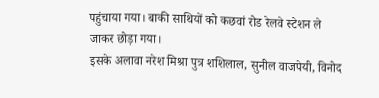पहुंचाया गया। बाकी साथियों को कछवां रोड रेलवे स्टेशन ले जाकर छोड़ा गया।
इसके अलावा नरेश मिश्रा पुत्र शशिलाल, सुनील वाजपेयी, विनोद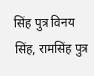सिंह पुत्र विनय सिंह, रामसिंह पुत्र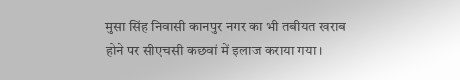मुसा सिंह निवासी कानपुर नगर का भी तबीयत खराब होने पर सीएचसी कछवां में इलाज कराया गया।